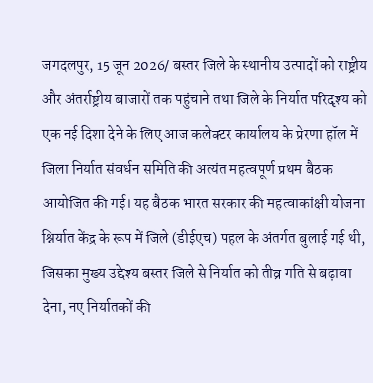जगदलपुर, 15 जून 2026/ बस्तर जिले के स्थानीय उत्पादों को राष्ट्रीय और अंतर्राष्ट्रीय बाजारों तक पहुंचाने तथा जिले के निर्यात परिदृश्य को एक नई दिशा देने के लिए आज कलेक्टर कार्यालय के प्रेरणा हॉल में जिला निर्यात संवर्धन समिति की अत्यंत महत्वपूर्ण प्रथम बैठक आयोजित की गई। यह बैठक भारत सरकार की महत्वाकांक्षी योजना श्निर्यात केंद्र के रूप में जिले (डीईएच) पहल के अंतर्गत बुलाई गई थी, जिसका मुख्य उद्देश्य बस्तर जिले से निर्यात को तीव्र गति से बढ़ावा देना, नए निर्यातकों की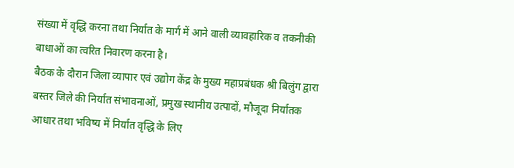संख्या में वृद्धि करना तथा निर्यात के मार्ग में आने वाली व्यावहारिक व तकनीकी बाधाओं का त्वरित निवारण करना है।
बैठक के दौरान जिला व्यापार एवं उद्योग केंद्र के मुख्य महाप्रबंधक श्री बिलुंग द्वारा बस्तर जिले की निर्यात संभावनाओं, प्रमुख स्थानीय उत्पादों, मौजूदा निर्यातक आधार तथा भविष्य में निर्यात वृद्धि के लिए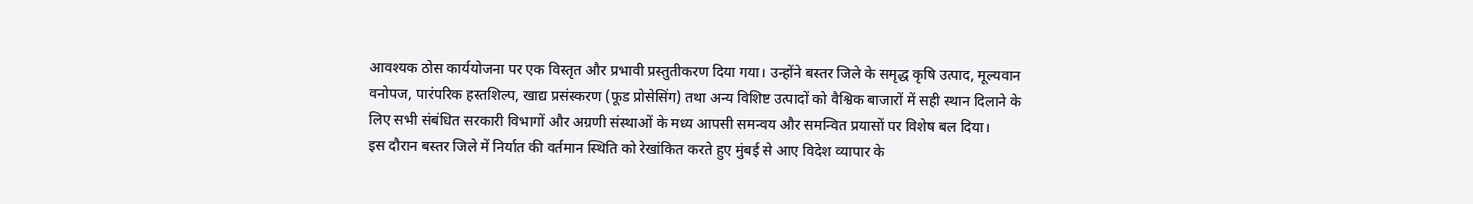आवश्यक ठोस कार्ययोजना पर एक विस्तृत और प्रभावी प्रस्तुतीकरण दिया गया। उन्होंने बस्तर जिले के समृद्ध कृषि उत्पाद, मूल्यवान वनोपज, पारंपरिक हस्तशिल्प, खाद्य प्रसंस्करण (फूड प्रोसेसिंग) तथा अन्य विशिष्ट उत्पादों को वैश्विक बाजारों में सही स्थान दिलाने के लिए सभी संबंधित सरकारी विभागों और अग्रणी संस्थाओं के मध्य आपसी समन्वय और समन्वित प्रयासों पर विशेष बल दिया।
इस दौरान बस्तर जिले में निर्यात की वर्तमान स्थिति को रेखांकित करते हुए मुंबई से आए विदेश व्यापार के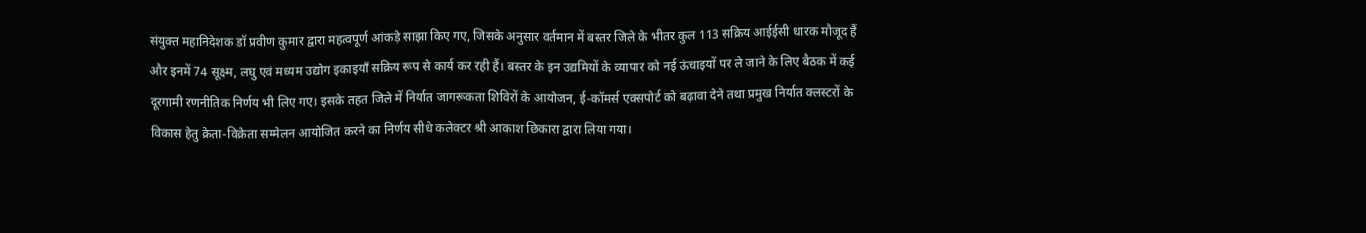संयुक्त महानिदेशक डॉ प्रवीण कुमार द्वारा महत्वपूर्ण आंकड़े साझा किए गए, जिसके अनुसार वर्तमान में बस्तर जिले के भीतर कुल 113 सक्रिय आईईसी धारक मौजूद हैं और इनमें 74 सूक्ष्म, लघु एवं मध्यम उद्योग इकाइयाँ सक्रिय रूप से कार्य कर रही हैं। बस्तर के इन उद्यमियों के व्यापार को नई ऊंचाइयों पर ले जाने के लिए बैठक में कई दूरगामी रणनीतिक निर्णय भी लिए गए। इसके तहत जिले में निर्यात जागरूकता शिविरों के आयोजन, ई-कॉमर्स एक्सपोर्ट को बढ़ावा देने तथा प्रमुख निर्यात क्लस्टरों के विकास हेतु क्रेता-विक्रेता सम्मेलन आयोजित करने का निर्णय सीधे कलेक्टर श्री आकाश छिकारा द्वारा लिया गया।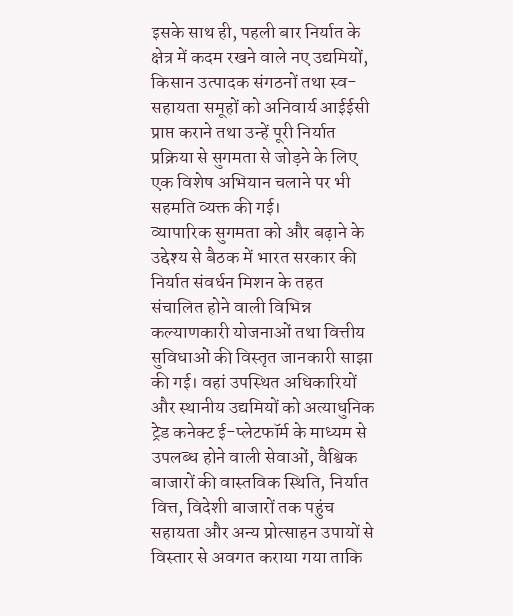इसके साथ ही, पहली बार निर्यात के क्षेत्र में कदम रखने वाले नए उद्यमियों, किसान उत्पादक संगठनों तथा स्व-सहायता समूहों को अनिवार्य आईईसी प्राप्त कराने तथा उन्हें पूरी निर्यात प्रक्रिया से सुगमता से जोड़ने के लिए एक विशेष अभियान चलाने पर भी सहमति व्यक्त की गई।
व्यापारिक सुगमता को और बढ़ाने के उद्देश्य से बैठक में भारत सरकार की निर्यात संवर्धन मिशन के तहत संचालित होने वाली विभिन्न कल्याणकारी योजनाओं तथा वित्तीय सुविधाओं की विस्तृत जानकारी साझा की गई। वहां उपस्थित अधिकारियों और स्थानीय उद्यमियों को अत्याधुनिक ट्रेड कनेक्ट ई-प्लेटफॉर्म के माध्यम से उपलब्ध होने वाली सेवाओं, वैश्विक बाजारों की वास्तविक स्थिति, निर्यात वित्त, विदेशी बाजारों तक पहुंच सहायता और अन्य प्रोत्साहन उपायों से विस्तार से अवगत कराया गया ताकि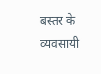बस्तर के व्यवसायी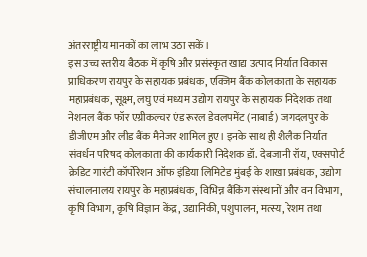अंतरराष्ट्रीय मानकों का लाभ उठा सकें।
इस उच्च स्तरीय बैठक में कृषि और प्रसंस्कृत खाद्य उत्पाद निर्यात विकास प्राधिकरण रायपुर के सहायक प्रबंधक, एक्जिम बैंक कोलकाता के सहायक महाप्रबंधक, सूक्ष्म, लघु एवं मध्यम उद्योग रायपुर के सहायक निदेशक तथा नेशनल बैंक फॉर एग्रीकल्चर एंड रूरल डेवलपमेंट (नाबार्ड) जगदलपुर के डीजीएम और लीड बैंक मैनेजर शामिल हुए। इनके साथ ही शैलैक निर्यात संवर्धन परिषद कोलकाता की कार्यकारी निदेशक डॉ. देबजानी रॉय, एक्सपोर्ट क्रेडिट गारंटी कॉर्पोरेशन ऑफ इंडिया लिमिटेड मुंबई के शाखा प्रबंधक, उद्योग संचालनालय रायपुर के महाप्रबंधक, विभिन्न बैंकिंग संस्थानों और वन विभाग, कृषि विभाग, कृषि विज्ञान केंद्र, उद्यानिकी, पशुपालन, मत्स्य, रेशम तथा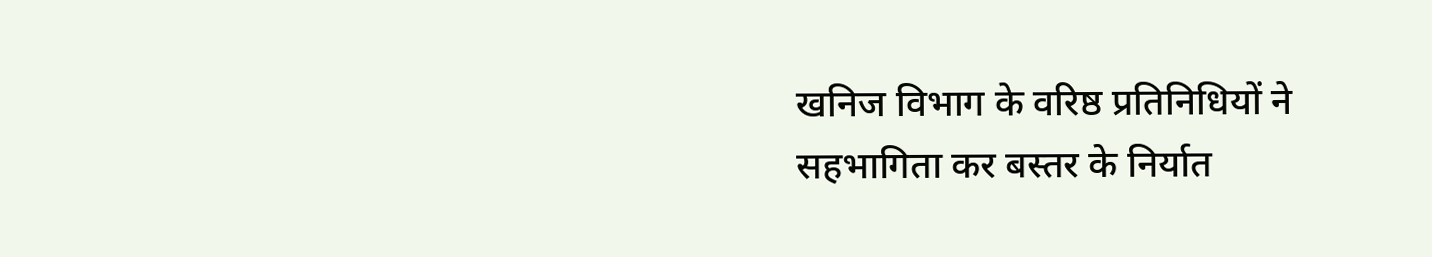खनिज विभाग के वरिष्ठ प्रतिनिधियों ने सहभागिता कर बस्तर के निर्यात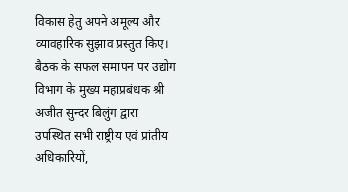विकास हेतु अपने अमूल्य और व्यावहारिक सुझाव प्रस्तुत किए। बैठक के सफल समापन पर उद्योग विभाग के मुख्य महाप्रबंधक श्री अजीत सुन्दर बिलुंग द्वारा उपस्थित सभी राष्ट्रीय एवं प्रांतीय अधिकारियों,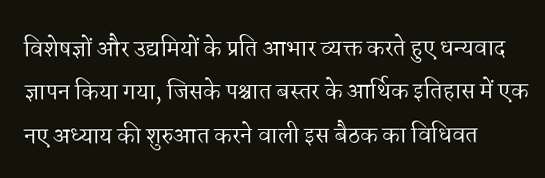विशेषज्ञों और उद्यमियों के प्रति आभार व्यक्त करते हुए धन्यवाद ज्ञापन किया गया, जिसके पश्चात बस्तर के आर्थिक इतिहास में एक नए अध्याय की शुरुआत करने वाली इस बैठक का विधिवत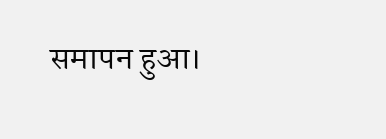समापन हुआ।